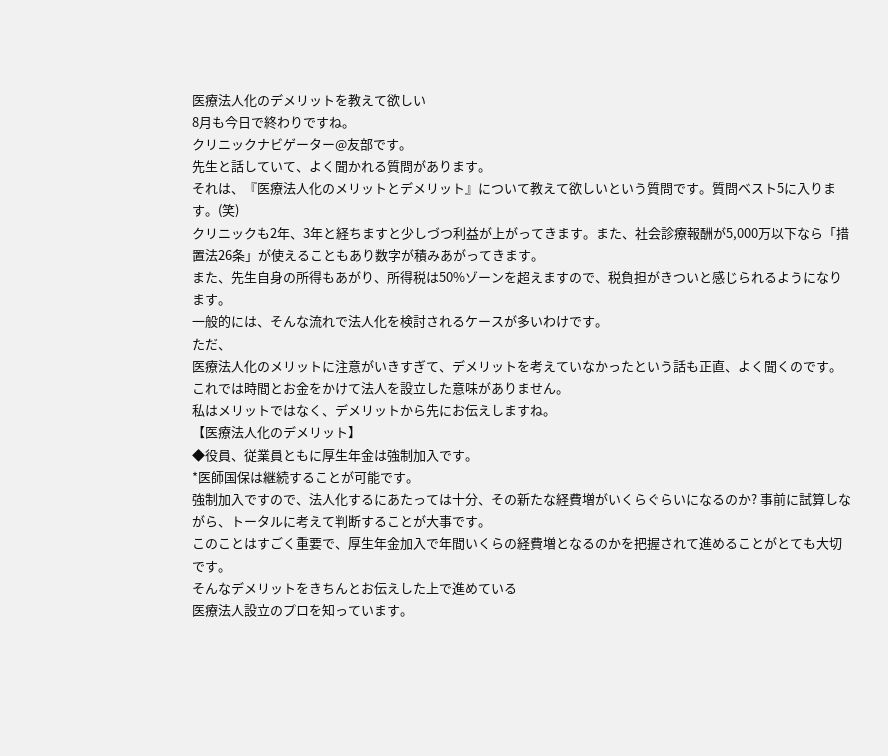医療法人化のデメリットを教えて欲しい
8月も今日で終わりですね。
クリニックナビゲーター@友部です。
先生と話していて、よく聞かれる質問があります。
それは、『医療法人化のメリットとデメリット』について教えて欲しいという質問です。質問ベスト5に入ります。(笑)
クリニックも2年、3年と経ちますと少しづつ利益が上がってきます。また、社会診療報酬が5,000万以下なら「措置法26条」が使えることもあり数字が積みあがってきます。
また、先生自身の所得もあがり、所得税は50%ゾーンを超えますので、税負担がきついと感じられるようになります。
一般的には、そんな流れで法人化を検討されるケースが多いわけです。
ただ、
医療法人化のメリットに注意がいきすぎて、デメリットを考えていなかったという話も正直、よく聞くのです。
これでは時間とお金をかけて法人を設立した意味がありません。
私はメリットではなく、デメリットから先にお伝えしますね。
【医療法人化のデメリット】
◆役員、従業員ともに厚生年金は強制加入です。
*医師国保は継続することが可能です。
強制加入ですので、法人化するにあたっては十分、その新たな経費増がいくらぐらいになるのか? 事前に試算しながら、トータルに考えて判断することが大事です。
このことはすごく重要で、厚生年金加入で年間いくらの経費増となるのかを把握されて進めることがとても大切です。
そんなデメリットをきちんとお伝えした上で進めている
医療法人設立のプロを知っています。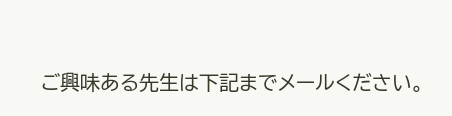ご興味ある先生は下記までメールください。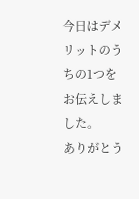今日はデメリットのうちの1つをお伝えしました。
ありがとう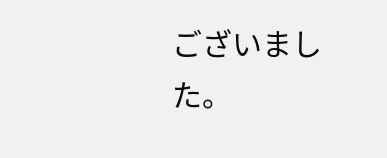ございました。